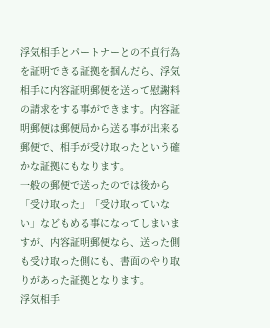浮気相手とパートナーとの不貞行為を証明できる証拠を掴んだら、浮気相手に内容証明郵便を送って慰謝料の請求をする事ができます。内容証明郵便は郵便局から送る事が出来る郵便で、相手が受け取ったという確かな証拠にもなります。
一般の郵便で送ったのでは後から「受け取った」「受け取っていない」などもめる事になってしまいますが、内容証明郵便なら、送った側も受け取った側にも、書面のやり取りがあった証拠となります。
浮気相手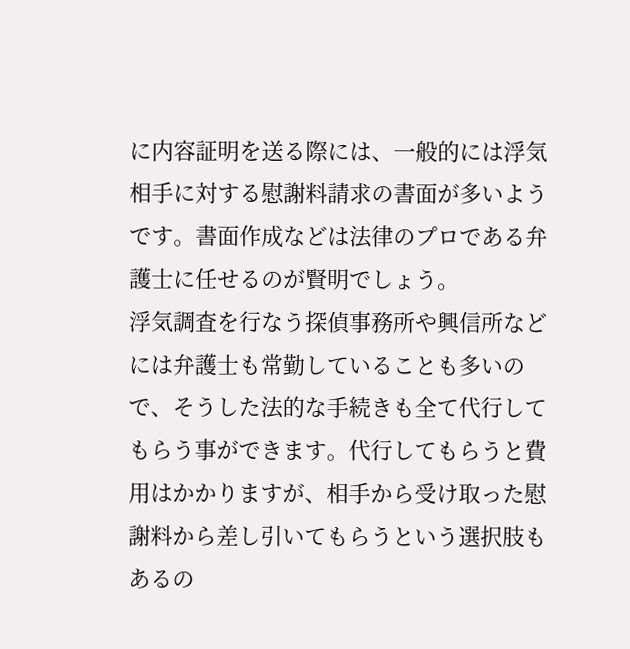に内容証明を送る際には、一般的には浮気相手に対する慰謝料請求の書面が多いようです。書面作成などは法律のプロである弁護士に任せるのが賢明でしょう。
浮気調査を行なう探偵事務所や興信所などには弁護士も常勤していることも多いので、そうした法的な手続きも全て代行してもらう事ができます。代行してもらうと費用はかかりますが、相手から受け取った慰謝料から差し引いてもらうという選択肢もあるの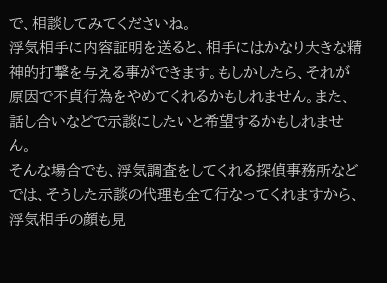で、相談してみてくださいね。
浮気相手に内容証明を送ると、相手にはかなり大きな精神的打撃を与える事ができます。もしかしたら、それが原因で不貞行為をやめてくれるかもしれません。また、話し合いなどで示談にしたいと希望するかもしれません。
そんな場合でも、浮気調査をしてくれる探偵事務所などでは、そうした示談の代理も全て行なってくれますから、浮気相手の顔も見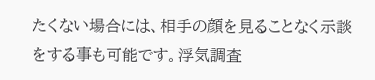たくない場合には、相手の顔を見ることなく示談をする事も可能です。浮気調査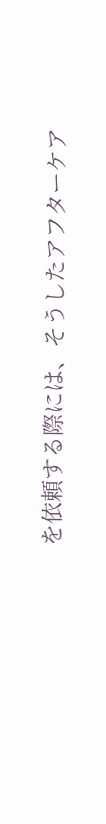を依頼する際には、そうしたアフターケア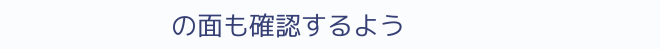の面も確認するよう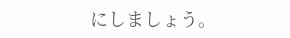にしましょう。